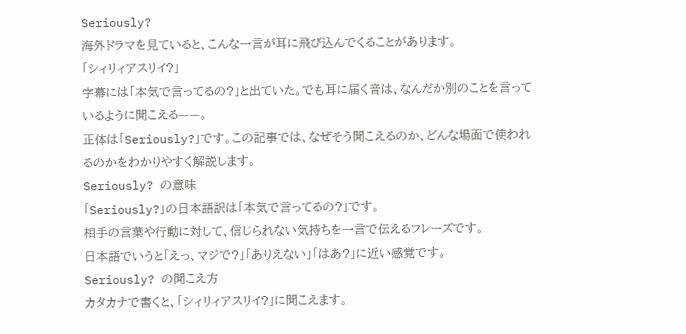Seriously?
海外ドラマを見ていると、こんな一言が耳に飛び込んでくることがあります。
「シィリィアスリイ?」
字幕には「本気で言ってるの?」と出ていた。でも耳に届く音は、なんだか別のことを言っているように聞こえる——。
正体は「Seriously?」です。この記事では、なぜそう聞こえるのか、どんな場面で使われるのかをわかりやすく解説します。
Seriously? の意味
「Seriously?」の日本語訳は「本気で言ってるの?」です。
相手の言葉や行動に対して、信じられない気持ちを一言で伝えるフレーズです。
日本語でいうと「えっ、マジで?」「ありえない」「はあ?」に近い感覚です。
Seriously? の聞こえ方
カタカナで書くと、「シィリィアスリイ?」に聞こえます。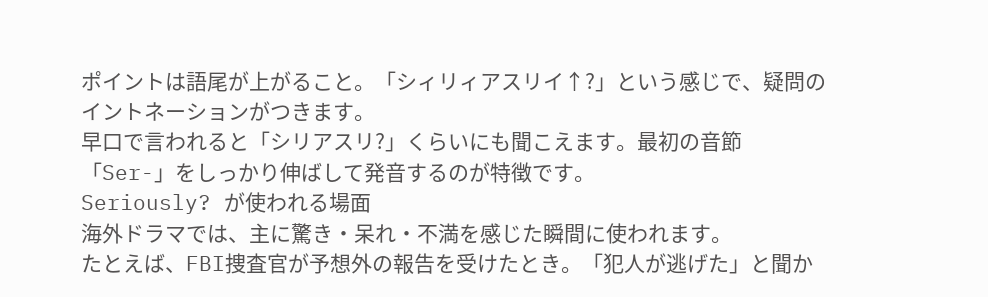ポイントは語尾が上がること。「シィリィアスリイ↑?」という感じで、疑問のイントネーションがつきます。
早口で言われると「シリアスリ?」くらいにも聞こえます。最初の音節「Ser-」をしっかり伸ばして発音するのが特徴です。
Seriously? が使われる場面
海外ドラマでは、主に驚き・呆れ・不満を感じた瞬間に使われます。
たとえば、FBI捜査官が予想外の報告を受けたとき。「犯人が逃げた」と聞か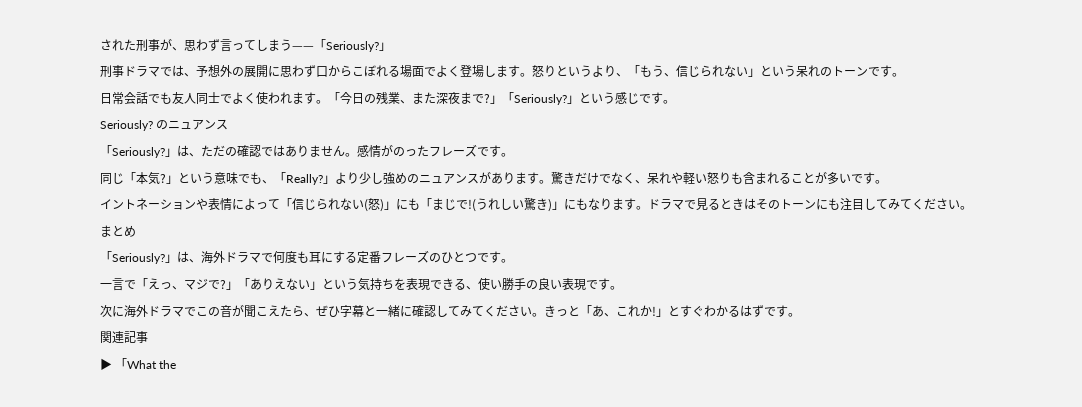された刑事が、思わず言ってしまう——「Seriously?」
刑事ドラマでは、予想外の展開に思わず口からこぼれる場面でよく登場します。怒りというより、「もう、信じられない」という呆れのトーンです。
日常会話でも友人同士でよく使われます。「今日の残業、また深夜まで?」「Seriously?」という感じです。
Seriously? のニュアンス
「Seriously?」は、ただの確認ではありません。感情がのったフレーズです。
同じ「本気?」という意味でも、「Really?」より少し強めのニュアンスがあります。驚きだけでなく、呆れや軽い怒りも含まれることが多いです。
イントネーションや表情によって「信じられない(怒)」にも「まじで!(うれしい驚き)」にもなります。ドラマで見るときはそのトーンにも注目してみてください。
まとめ
「Seriously?」は、海外ドラマで何度も耳にする定番フレーズのひとつです。
一言で「えっ、マジで?」「ありえない」という気持ちを表現できる、使い勝手の良い表現です。
次に海外ドラマでこの音が聞こえたら、ぜひ字幕と一緒に確認してみてください。きっと「あ、これか!」とすぐわかるはずです。
関連記事
▶ 「What the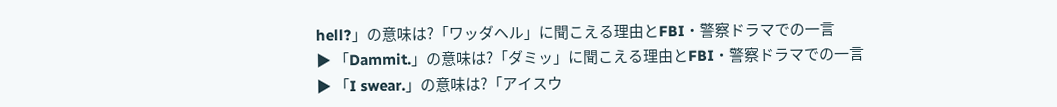hell?」の意味は?「ワッダヘル」に聞こえる理由とFBI・警察ドラマでの一言
▶ 「Dammit.」の意味は?「ダミッ」に聞こえる理由とFBI・警察ドラマでの一言
▶ 「I swear.」の意味は?「アイスウ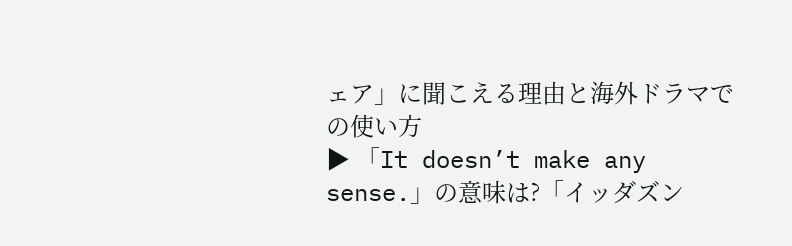ェア」に聞こえる理由と海外ドラマでの使い方
▶ 「It doesn’t make any sense.」の意味は?「イッダズン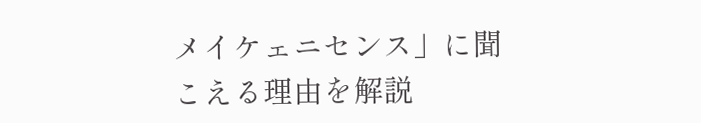メイケェニセンス」に聞こえる理由を解説